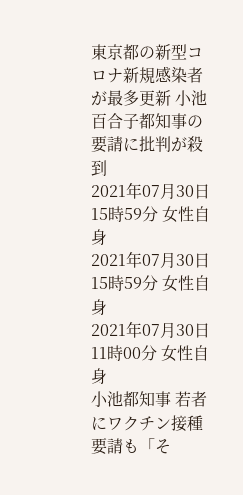東京都の新型コロナ新規感染者が最多更新 小池百合子都知事の要請に批判が殺到
2021年07月30日 15時59分 女性自身
2021年07月30日 15時59分 女性自身
2021年07月30日 11時00分 女性自身
小池都知事 若者にワクチン接種要請も「そ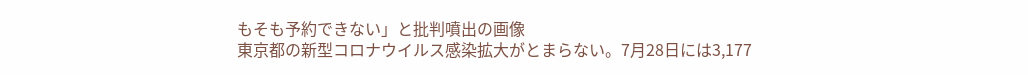もそも予約できない」と批判噴出の画像
東京都の新型コロナウイルス感染拡大がとまらない。7月28日には3,177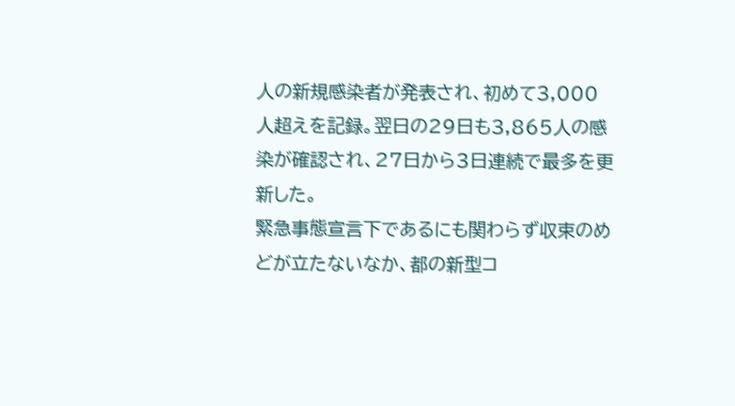人の新規感染者が発表され、初めて3,000人超えを記録。翌日の29日も3,865人の感染が確認され、27日から3日連続で最多を更新した。
緊急事態宣言下であるにも関わらず収束のめどが立たないなか、都の新型コ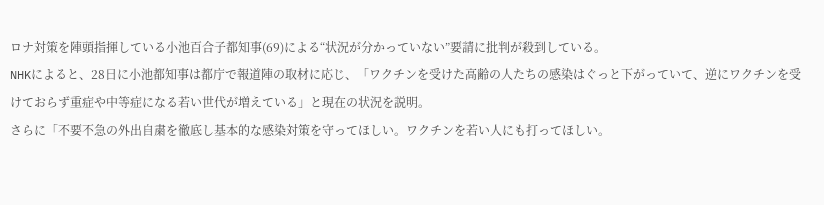ロナ対策を陣頭指揮している小池百合子都知事(69)による“状況が分かっていない”要請に批判が殺到している。
NHKによると、28日に小池都知事は都庁で報道陣の取材に応じ、「ワクチンを受けた高齢の人たちの感染はぐっと下がっていて、逆にワクチンを受けておらず重症や中等症になる若い世代が増えている」と現在の状況を説明。
さらに「不要不急の外出自粛を徹底し基本的な感染対策を守ってほしい。ワクチンを若い人にも打ってほしい。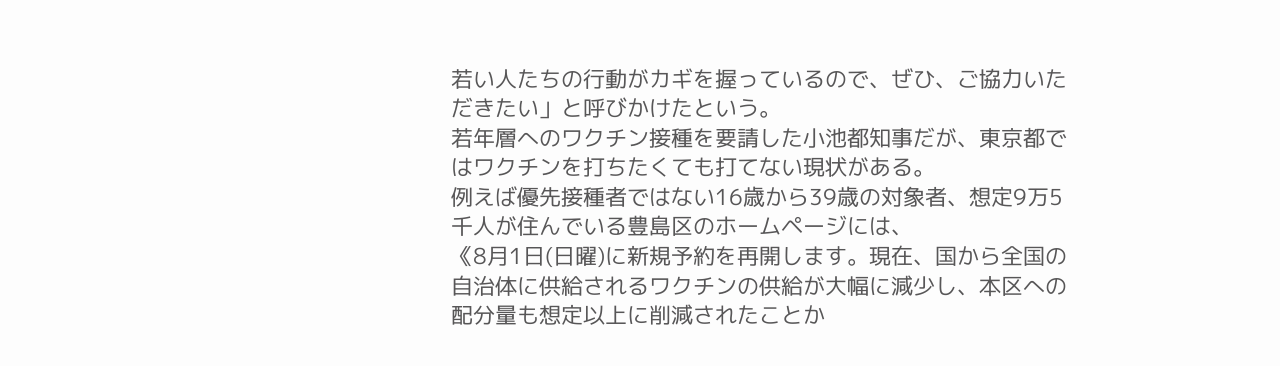若い人たちの行動がカギを握っているので、ぜひ、ご協力いただきたい」と呼びかけたという。
若年層へのワクチン接種を要請した小池都知事だが、東京都ではワクチンを打ちたくても打てない現状がある。
例えば優先接種者ではない16歳から39歳の対象者、想定9万5千人が住んでいる豊島区のホームページには、
《8月1日(日曜)に新規予約を再開します。現在、国から全国の自治体に供給されるワクチンの供給が大幅に減少し、本区への配分量も想定以上に削減されたことか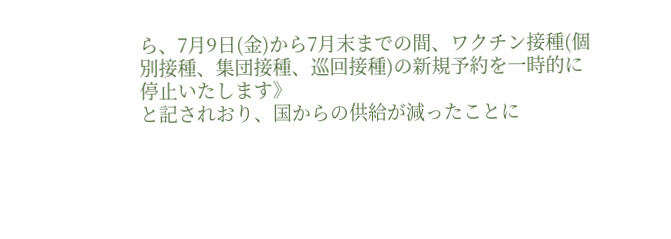ら、7月9日(金)から7月末までの間、ワクチン接種(個別接種、集団接種、巡回接種)の新規予約を一時的に停止いたします》
と記されおり、国からの供給が減ったことに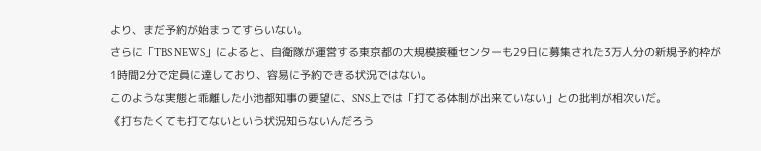より、まだ予約が始まってすらいない。
さらに「TBS NEWS」によると、自衛隊が運営する東京都の大規模接種センターも29日に募集された3万人分の新規予約枠が1時間2分で定員に達しており、容易に予約できる状況ではない。
このような実態と乖離した小池都知事の要望に、SNS上では「打てる体制が出来ていない」との批判が相次いだ。
《打ちたくても打てないという状況知らないんだろう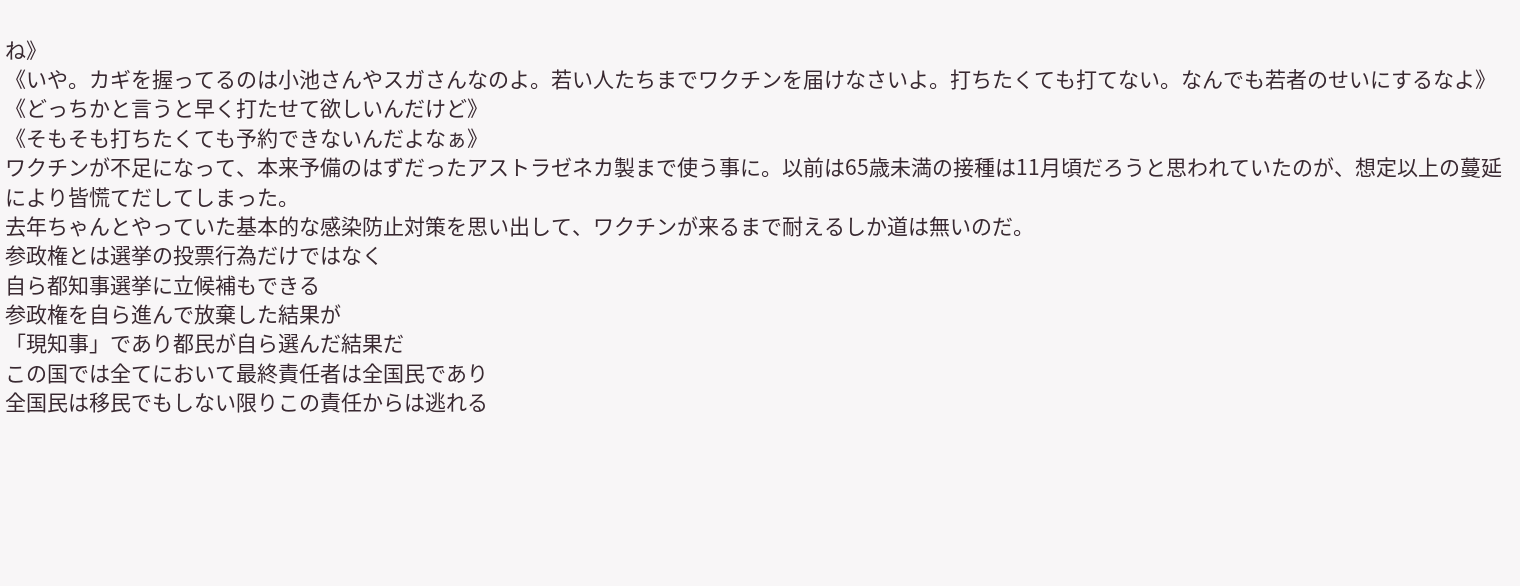ね》
《いや。カギを握ってるのは小池さんやスガさんなのよ。若い人たちまでワクチンを届けなさいよ。打ちたくても打てない。なんでも若者のせいにするなよ》
《どっちかと言うと早く打たせて欲しいんだけど》
《そもそも打ちたくても予約できないんだよなぁ》
ワクチンが不足になって、本来予備のはずだったアストラゼネカ製まで使う事に。以前は65歳未満の接種は11月頃だろうと思われていたのが、想定以上の蔓延により皆慌てだしてしまった。
去年ちゃんとやっていた基本的な感染防止対策を思い出して、ワクチンが来るまで耐えるしか道は無いのだ。
参政権とは選挙の投票行為だけではなく
自ら都知事選挙に立候補もできる
参政権を自ら進んで放棄した結果が
「現知事」であり都民が自ら選んだ結果だ
この国では全てにおいて最終責任者は全国民であり
全国民は移民でもしない限りこの責任からは逃れる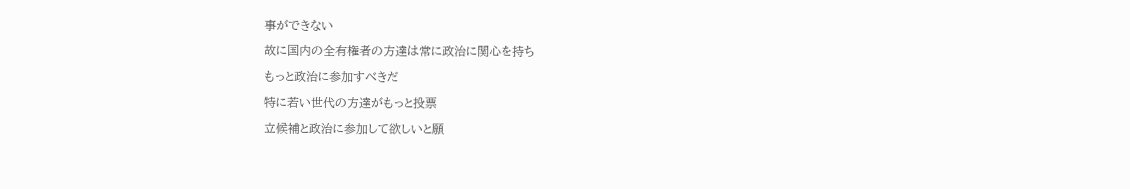事ができない
故に国内の全有権者の方達は常に政治に関心を持ち
もっと政治に参加すべきだ
特に若い世代の方達がもっと投票
立候補と政治に参加して欲しいと願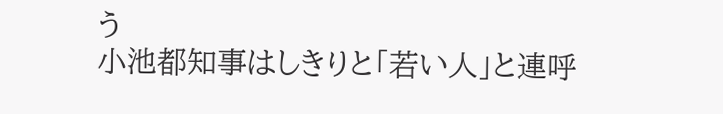う
小池都知事はしきりと「若い人」と連呼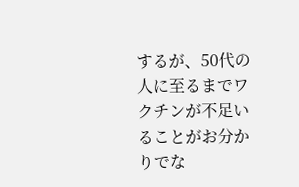するが、50代の人に至るまでワクチンが不足いることがお分かりでな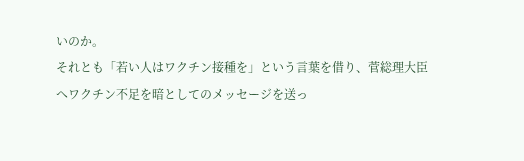いのか。
それとも「若い人はワクチン接種を」という言葉を借り、菅総理大臣へワクチン不足を暗としてのメッセージを送っ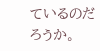ているのだろうか。